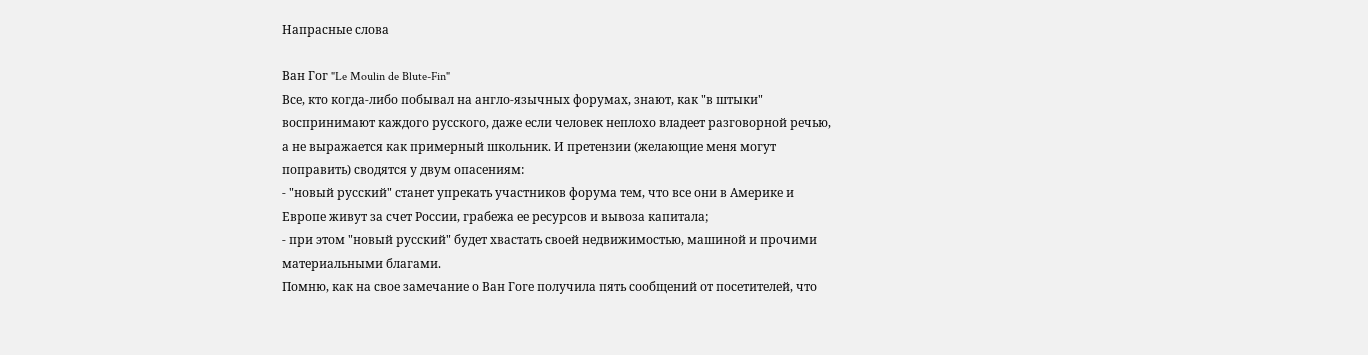Напрасные слова

Ван Гог "Le Moulin de Blute-Fin"
Все, кто когда-либо побывал на англо-язычных форумах, знают, как "в штыки" воспринимают каждого русского, даже если человек неплохо владеет разговорной речью, а не выражается как примерный школьник. И претензии (желающие меня могут поправить) сводятся у двум опасениям:
- "новый русский" станет упрекать участников форума тем, что все они в Америке и Европе живут за счет России, грабежа ее ресурсов и вывоза капитала;
- при этом "новый русский" будет хвастать своей недвижимостью, машиной и прочими материальными благами.
Помню, как на свое замечание о Ван Гоге получила пять сообщений от посетителей, что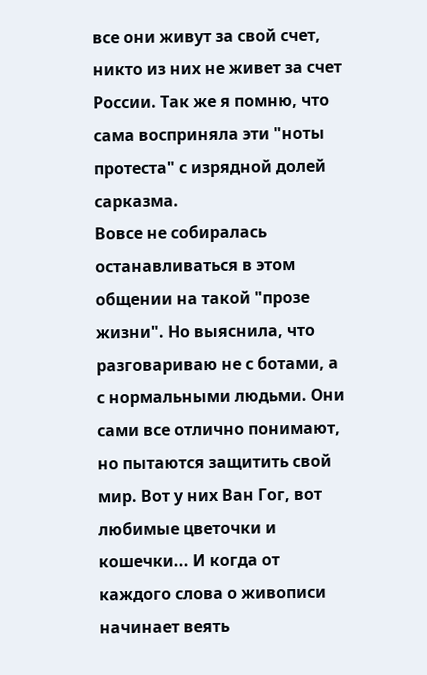все они живут за свой счет, никто из них не живет за счет России. Так же я помню, что сама восприняла эти "ноты протеста" с изрядной долей сарказма.
Вовсе не собиралась останавливаться в этом общении на такой "прозе жизни". Но выяснила, что разговариваю не с ботами, а с нормальными людьми. Они сами все отлично понимают, но пытаются защитить свой мир. Вот у них Ван Гог, вот любимые цветочки и кошечки... И когда от каждого слова о живописи начинает веять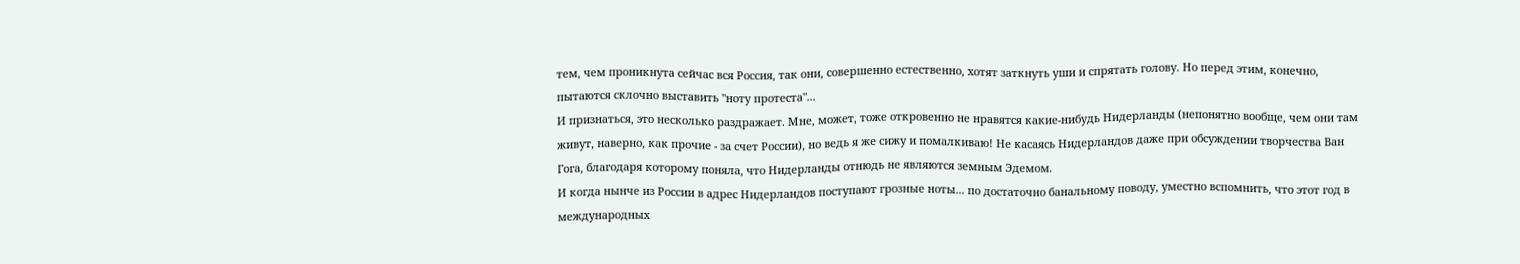тем, чем проникнута сейчас вся Россия, так они, совершенно естественно, хотят заткнуть уши и спрятать голову. Но перед этим, конечно, пытаются склочно выставить "ноту протеста"...
И признаться, это несколько раздражает. Мне, может, тоже откровенно не нравятся какие-нибудь Нидерланды (непонятно вообще, чем они там живут, наверно, как прочие - за счет России), но ведь я же сижу и помалкиваю! Не касаясь Нидерландов даже при обсуждении творчества Ван Гога, благодаря которому поняла, что Нидерланды отнюдь не являются земным Эдемом.
И когда нынче из России в адрес Нидерландов поступают грозные ноты... по достаточно банальному поводу, уместно вспомнить, что этот год в международных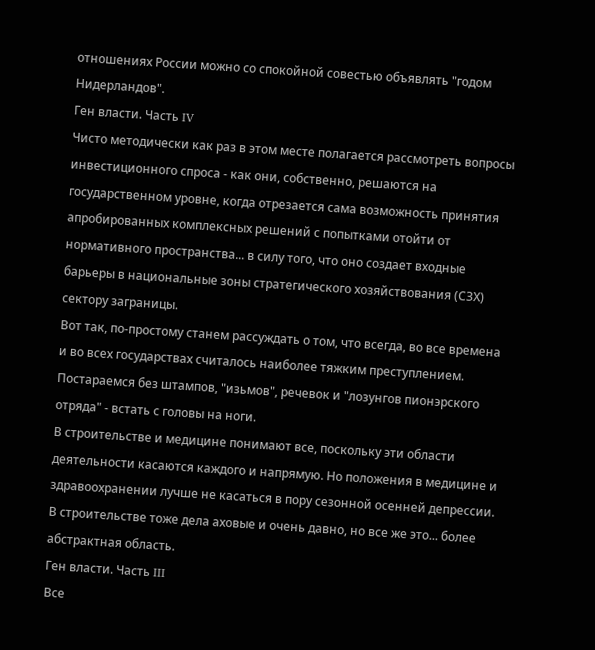отношениях России можно со спокойной совестью объявлять "годом Нидерландов".
Ген власти. Часть IV
Чисто методически как раз в этом месте полагается рассмотреть вопросы инвестиционного спроса - как они, собственно, решаются на государственном уровне, когда отрезается сама возможность принятия апробированных комплексных решений с попытками отойти от нормативного пространства... в силу того, что оно создает входные барьеры в национальные зоны стратегического хозяйствования (СЗХ) сектору заграницы.
Вот так, по-простому станем рассуждать о том, что всегда, во все времена и во всех государствах считалось наиболее тяжким преступлением. Постараемся без штампов, "изьмов", речевок и "лозунгов пионэрского отряда" - встать с головы на ноги.
В строительстве и медицине понимают все, поскольку эти области деятельности касаются каждого и напрямую. Но положения в медицине и здравоохранении лучше не касаться в пору сезонной осенней депрессии. В строительстве тоже дела аховые и очень давно, но все же это... более абстрактная область.
Ген власти. Часть III
Все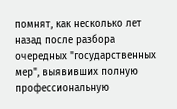помнят, как несколько лет назад после разбора очередных "государственных мер", выявивших полную профессиональную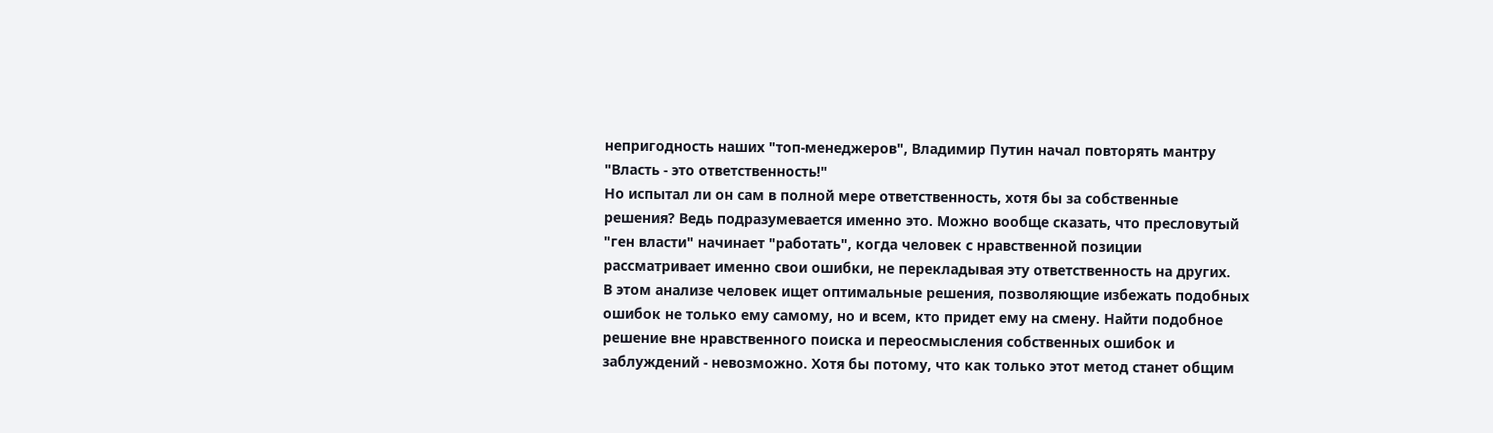непригодность наших "топ-менеджеров", Владимир Путин начал повторять мантру "Власть - это ответственность!"
Но испытал ли он сам в полной мере ответственность, хотя бы за собственные решения? Ведь подразумевается именно это. Можно вообще сказать, что пресловутый "ген власти" начинает "работать", когда человек с нравственной позиции рассматривает именно свои ошибки, не перекладывая эту ответственность на других.
В этом анализе человек ищет оптимальные решения, позволяющие избежать подобных ошибок не только ему самому, но и всем, кто придет ему на смену. Найти подобное решение вне нравственного поиска и переосмысления собственных ошибок и заблуждений - невозможно. Хотя бы потому, что как только этот метод станет общим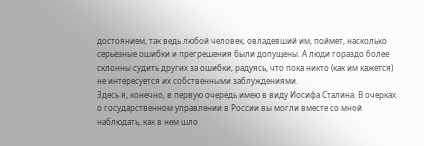достоянием, так ведь любой человек, овладевший им, поймет, насколько серьезные ошибки и прегрешения были допущены. А люди гораздо более склонны судить других за ошибки, радуясь, что пока никто (как им кажется) не интересуется их собственными заблуждениями.
Здесь я, конечно, в первую очередь имею в виду Иосифа Сталина. В очерках о государственном управлении в России вы могли вместе со мной наблюдать, как в нем шло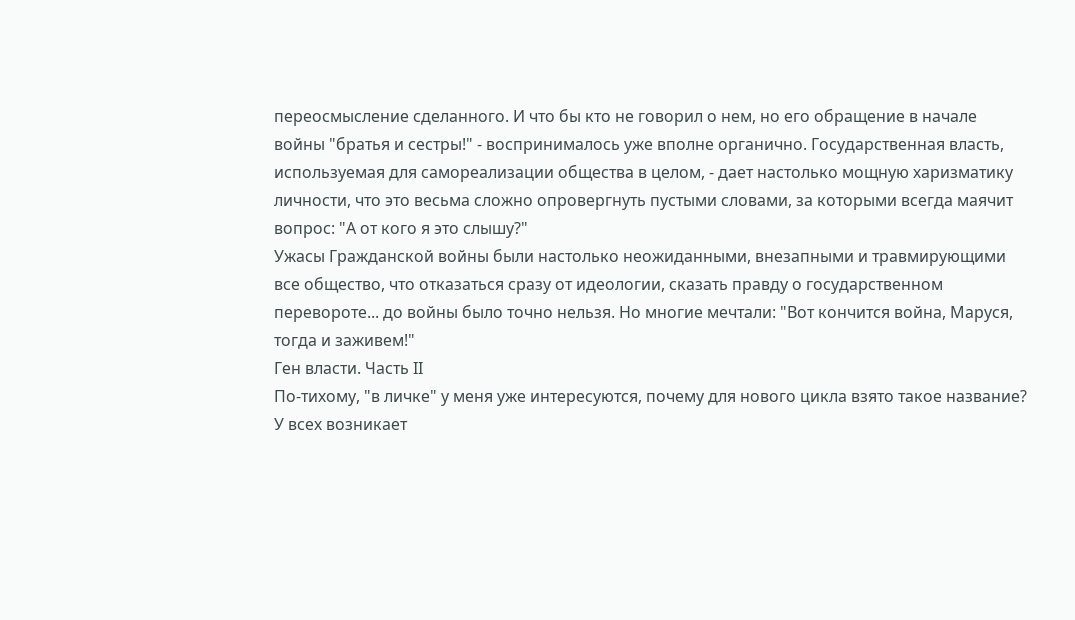переосмысление сделанного. И что бы кто не говорил о нем, но его обращение в начале войны "братья и сестры!" - воспринималось уже вполне органично. Государственная власть, используемая для самореализации общества в целом, - дает настолько мощную харизматику личности, что это весьма сложно опровергнуть пустыми словами, за которыми всегда маячит вопрос: "А от кого я это слышу?"
Ужасы Гражданской войны были настолько неожиданными, внезапными и травмирующими все общество, что отказаться сразу от идеологии, сказать правду о государственном перевороте... до войны было точно нельзя. Но многие мечтали: "Вот кончится война, Маруся, тогда и заживем!"
Ген власти. Часть II
По-тихому, "в личке" у меня уже интересуются, почему для нового цикла взято такое название? У всех возникает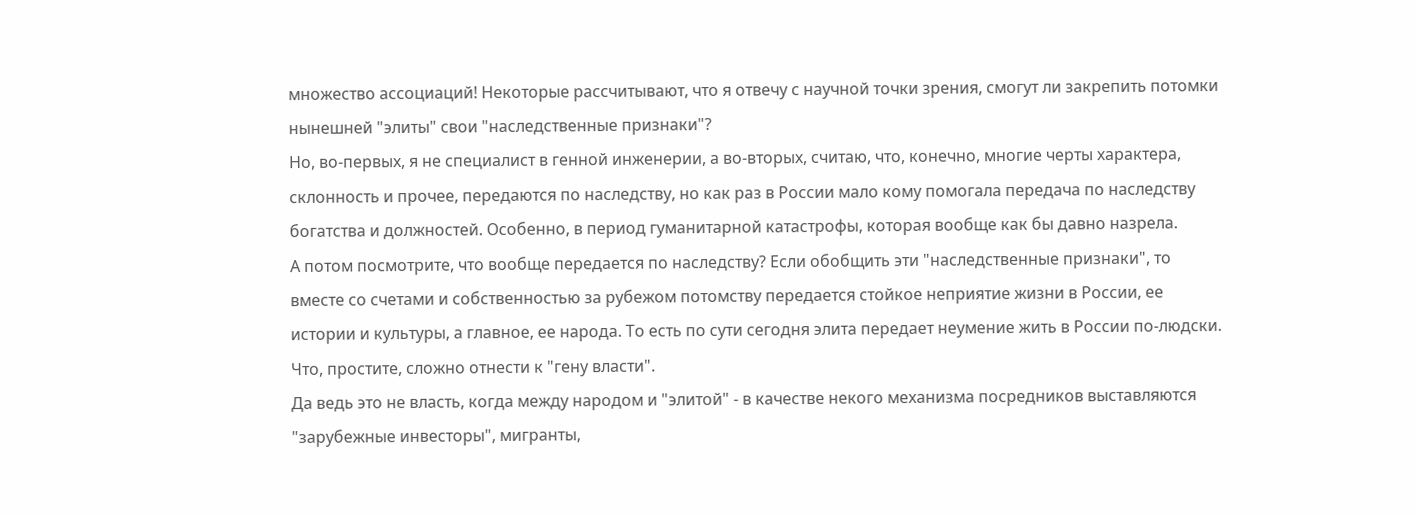множество ассоциаций! Некоторые рассчитывают, что я отвечу с научной точки зрения, смогут ли закрепить потомки нынешней "элиты" свои "наследственные признаки"?
Но, во-первых, я не специалист в генной инженерии, а во-вторых, считаю, что, конечно, многие черты характера, склонность и прочее, передаются по наследству, но как раз в России мало кому помогала передача по наследству богатства и должностей. Особенно, в период гуманитарной катастрофы, которая вообще как бы давно назрела.
А потом посмотрите, что вообще передается по наследству? Если обобщить эти "наследственные признаки", то вместе со счетами и собственностью за рубежом потомству передается стойкое неприятие жизни в России, ее истории и культуры, а главное, ее народа. То есть по сути сегодня элита передает неумение жить в России по-людски. Что, простите, сложно отнести к "гену власти".
Да ведь это не власть, когда между народом и "элитой" - в качестве некого механизма посредников выставляются "зарубежные инвесторы", мигранты,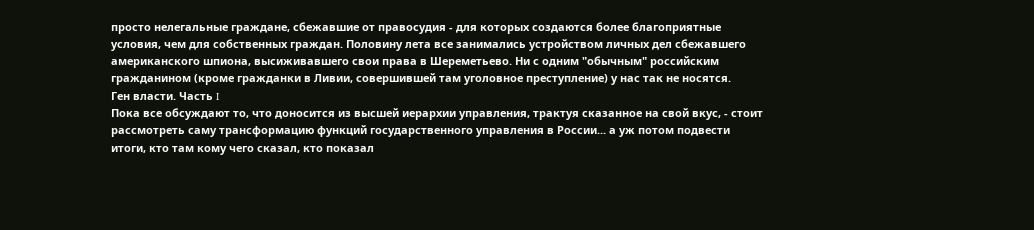просто нелегальные граждане, сбежавшие от правосудия - для которых создаются более благоприятные условия, чем для собственных граждан. Половину лета все занимались устройством личных дел сбежавшего американского шпиона, высиживавшего свои права в Шереметьево. Ни с одним "обычным" российским гражданином (кроме гражданки в Ливии, совершившей там уголовное преступление) у нас так не носятся.
Ген власти. Часть I
Пока все обсуждают то, что доносится из высшей иерархии управления, трактуя сказанное на свой вкус, - стоит рассмотреть саму трансформацию функций государственного управления в России... а уж потом подвести итоги, кто там кому чего сказал, кто показал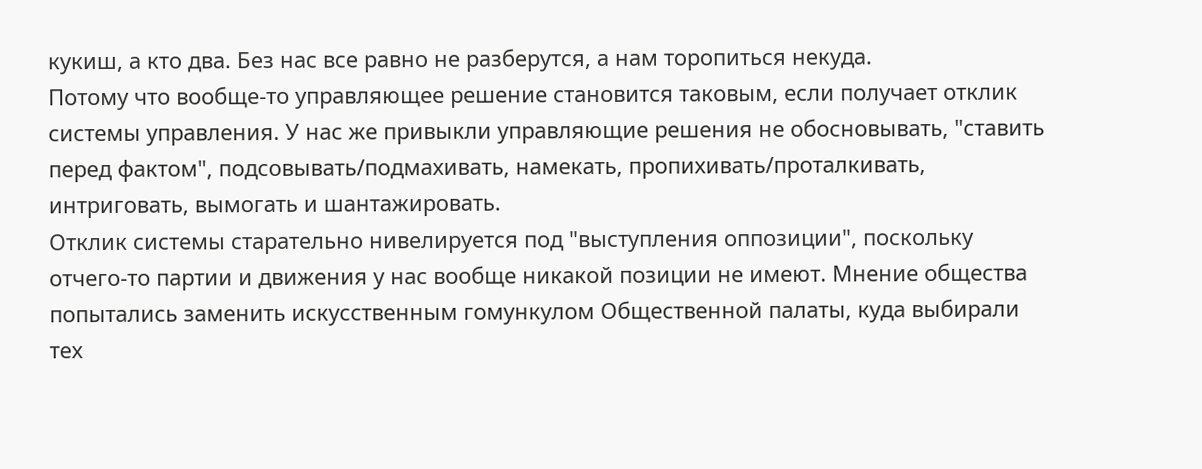кукиш, а кто два. Без нас все равно не разберутся, а нам торопиться некуда.
Потому что вообще-то управляющее решение становится таковым, если получает отклик системы управления. У нас же привыкли управляющие решения не обосновывать, "ставить перед фактом", подсовывать/подмахивать, намекать, пропихивать/проталкивать, интриговать, вымогать и шантажировать.
Отклик системы старательно нивелируется под "выступления оппозиции", поскольку отчего-то партии и движения у нас вообще никакой позиции не имеют. Мнение общества попытались заменить искусственным гомункулом Общественной палаты, куда выбирали тех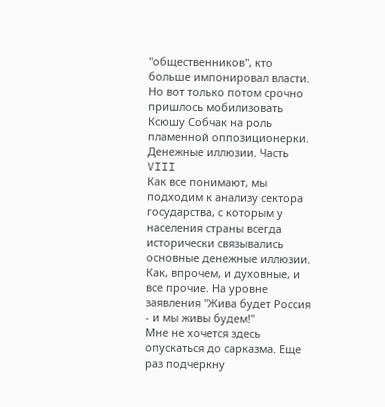"общественников", кто больше импонировал власти. Но вот только потом срочно пришлось мобилизовать Ксюшу Собчак на роль пламенной оппозиционерки.
Денежные иллюзии. Часть VIII
Как все понимают, мы подходим к анализу сектора государства, с которым у населения страны всегда исторически связывались основные денежные иллюзии. Как, впрочем, и духовные, и все прочие. На уровне заявления "Жива будет Россия - и мы живы будем!"
Мне не хочется здесь опускаться до сарказма. Еще раз подчеркну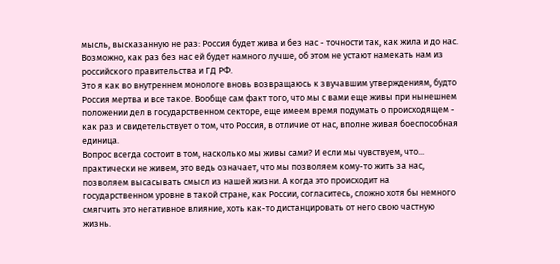мысль, высказанную не раз: Россия будет жива и без нас - точности так, как жила и до нас. Возможно, как раз без нас ей будет намного лучше, об этом не устают намекать нам из российского правительства и ГД РФ.
Это я как во внутреннем монологе вновь возвращаюсь к звучавшим утверждениям, будто Россия мертва и все такое. Вообще сам факт того, что мы с вами еще живы при нынешнем положении дел в государственном секторе, еще имеем время подумать о происходящем - как раз и свидетельствует о том, что Россия, в отличие от нас, вполне живая боеспособная единица.
Вопрос всегда состоит в том, насколько мы живы сами? И если мы чувствуем, что... практически не живем, это ведь означает, что мы позволяем кому-то жить за нас, позволяем высасывать смысл из нашей жизни. А когда это происходит на государственном уровне в такой стране, как России, согласитесь, сложно хотя бы немного смягчить это негативное влияние, хоть как-то дистанцировать от него свою частную жизнь.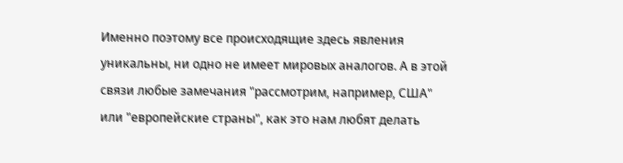Именно поэтому все происходящие здесь явления уникальны, ни одно не имеет мировых аналогов. А в этой связи любые замечания "рассмотрим, например, США" или "европейские страны", как это нам любят делать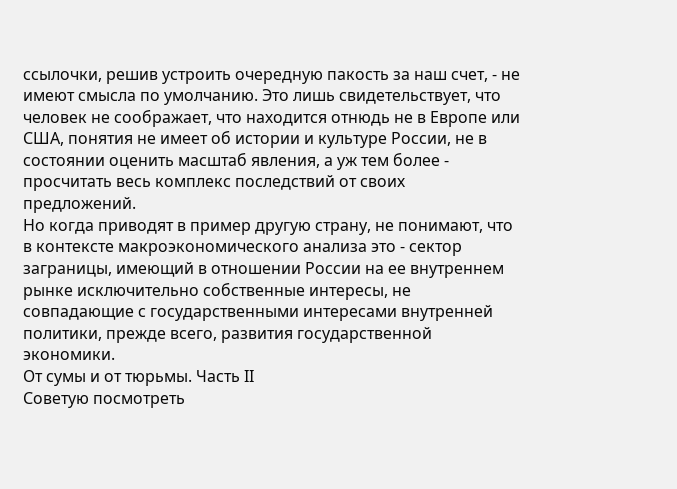ссылочки, решив устроить очередную пакость за наш счет, - не имеют смысла по умолчанию. Это лишь свидетельствует, что человек не соображает, что находится отнюдь не в Европе или США, понятия не имеет об истории и культуре России, не в состоянии оценить масштаб явления, а уж тем более - просчитать весь комплекс последствий от своих предложений.
Но когда приводят в пример другую страну, не понимают, что в контексте макроэкономического анализа это - сектор заграницы, имеющий в отношении России на ее внутреннем рынке исключительно собственные интересы, не совпадающие с государственными интересами внутренней политики, прежде всего, развития государственной экономики.
От сумы и от тюрьмы. Часть II
Советую посмотреть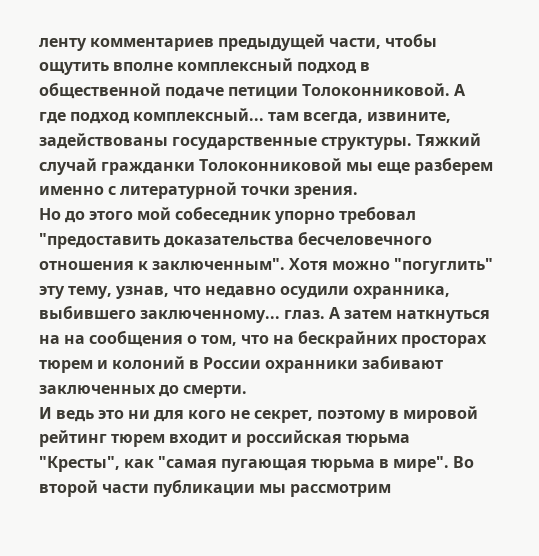ленту комментариев предыдущей части, чтобы ощутить вполне комплексный подход в общественной подаче петиции Толоконниковой. А где подход комплексный... там всегда, извините, задействованы государственные структуры. Тяжкий случай гражданки Толоконниковой мы еще разберем именно с литературной точки зрения.
Но до этого мой собеседник упорно требовал "предоставить доказательства бесчеловечного отношения к заключенным". Хотя можно "погуглить" эту тему, узнав, что недавно осудили охранника, выбившего заключенному... глаз. А затем наткнуться на на сообщения о том, что на бескрайних просторах тюрем и колоний в России охранники забивают заключенных до смерти.
И ведь это ни для кого не секрет, поэтому в мировой рейтинг тюрем входит и российская тюрьма "Кресты", как "самая пугающая тюрьма в мире". Во второй части публикации мы рассмотрим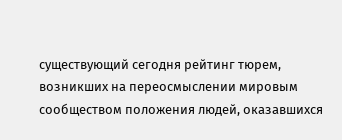существующий сегодня рейтинг тюрем, возникших на переосмыслении мировым сообществом положения людей, оказавшихся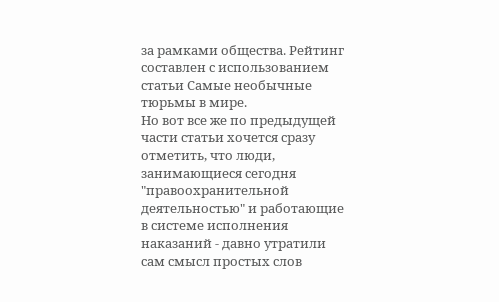за рамками общества. Рейтинг составлен с использованием статьи Самые необычные тюрьмы в мире.
Но вот все же по предыдущей части статьи хочется сразу отметить, что люди, занимающиеся сегодня "правоохранительной деятельностью" и работающие в системе исполнения наказаний - давно утратили сам смысл простых слов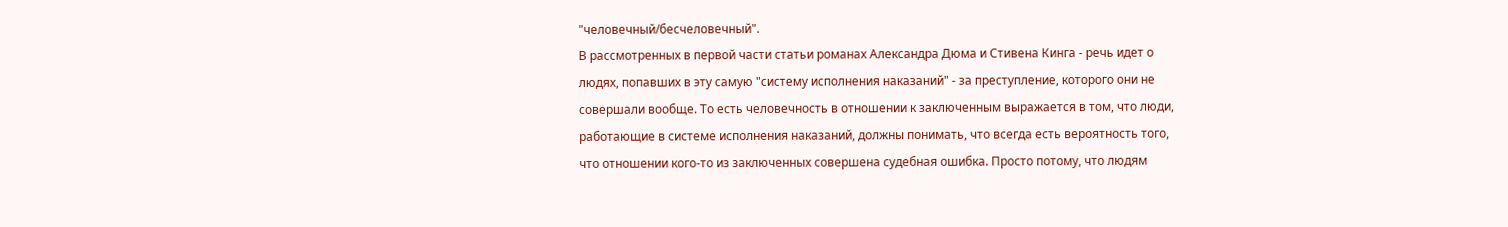"человечный/бесчеловечный".
В рассмотренных в первой части статьи романах Александра Дюма и Стивена Кинга - речь идет о людях, попавших в эту самую "систему исполнения наказаний" - за преступление, которого они не совершали вообще. То есть человечность в отношении к заключенным выражается в том, что люди, работающие в системе исполнения наказаний, должны понимать, что всегда есть вероятность того, что отношении кого-то из заключенных совершена судебная ошибка. Просто потому, что людям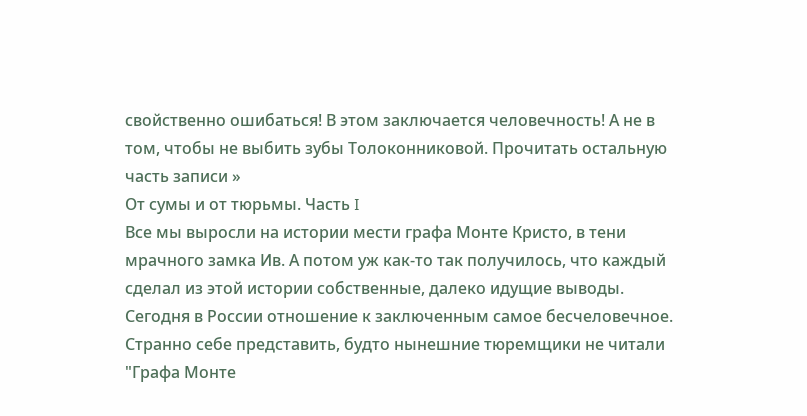свойственно ошибаться! В этом заключается человечность! А не в том, чтобы не выбить зубы Толоконниковой. Прочитать остальную часть записи »
От сумы и от тюрьмы. Часть I
Все мы выросли на истории мести графа Монте Кристо, в тени мрачного замка Ив. А потом уж как-то так получилось, что каждый сделал из этой истории собственные, далеко идущие выводы.
Сегодня в России отношение к заключенным самое бесчеловечное. Странно себе представить, будто нынешние тюремщики не читали "Графа Монте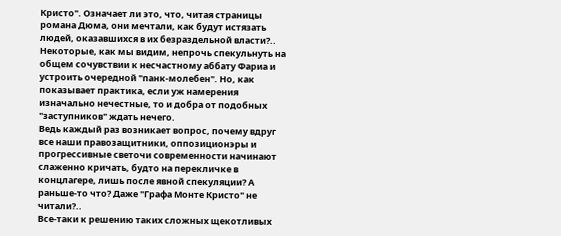Кристо". Означает ли это, что, читая страницы романа Дюма, они мечтали, как будут истязать людей, оказавшихся в их безраздельной власти?..
Некоторые, как мы видим, непрочь спекульнуть на общем сочувствии к несчастному аббату Фариа и устроить очередной "панк-молебен". Но, как показывает практика, если уж намерения изначально нечестные, то и добра от подобных "заступников" ждать нечего.
Ведь каждый раз возникает вопрос, почему вдруг все наши правозащитники, оппозиционэры и прогрессивные светочи современности начинают слаженно кричать, будто на перекличке в концлагере, лишь после явной спекуляции? А раньше-то что? Даже "Графа Монте Кристо" не читали?..
Все-таки к решению таких сложных щекотливых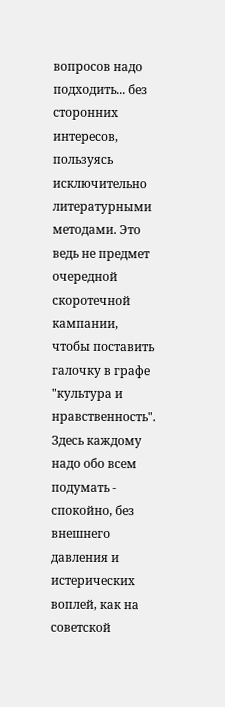вопросов надо подходить... без сторонних интересов, пользуясь исключительно литературными методами. Это ведь не предмет очередной скоротечной кампании, чтобы поставить галочку в графе "культура и нравственность". Здесь каждому надо обо всем подумать - спокойно, без внешнего давления и истерических воплей, как на советской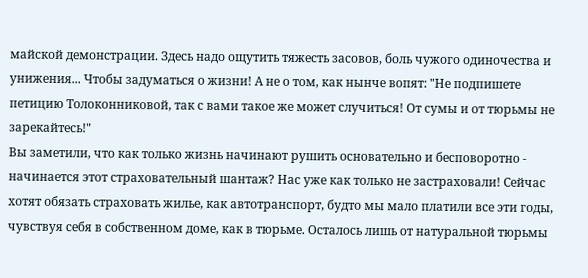майской демонстрации. Здесь надо ощутить тяжесть засовов, боль чужого одиночества и унижения... Чтобы задуматься о жизни! А не о том, как нынче вопят: "Не подпишете петицию Толоконниковой, так с вами такое же может случиться! От сумы и от тюрьмы не зарекайтесь!"
Вы заметили, что как только жизнь начинают рушить основательно и бесповоротно - начинается этот страховательный шантаж? Нас уже как только не застраховали! Сейчас хотят обязать страховать жилье, как автотранспорт, будто мы мало платили все эти годы, чувствуя себя в собственном доме, как в тюрьме. Осталось лишь от натуральной тюрьмы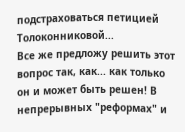подстраховаться петицией Толоконниковой...
Все же предложу решить этот вопрос так, как... как только он и может быть решен! В непрерывных "реформах" и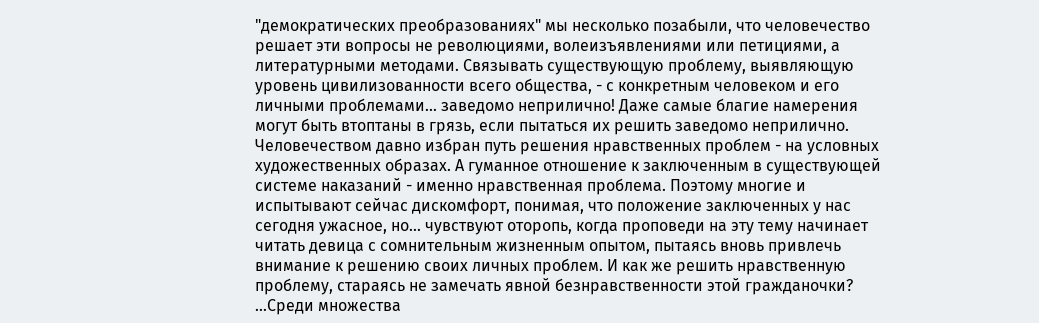"демократических преобразованиях" мы несколько позабыли, что человечество решает эти вопросы не революциями, волеизъявлениями или петициями, а литературными методами. Связывать существующую проблему, выявляющую уровень цивилизованности всего общества, - с конкретным человеком и его личными проблемами... заведомо неприлично! Даже самые благие намерения могут быть втоптаны в грязь, если пытаться их решить заведомо неприлично.
Человечеством давно избран путь решения нравственных проблем - на условных художественных образах. А гуманное отношение к заключенным в существующей системе наказаний - именно нравственная проблема. Поэтому многие и испытывают сейчас дискомфорт, понимая, что положение заключенных у нас сегодня ужасное, но... чувствуют оторопь, когда проповеди на эту тему начинает читать девица с сомнительным жизненным опытом, пытаясь вновь привлечь внимание к решению своих личных проблем. И как же решить нравственную проблему, стараясь не замечать явной безнравственности этой гражданочки?
...Среди множества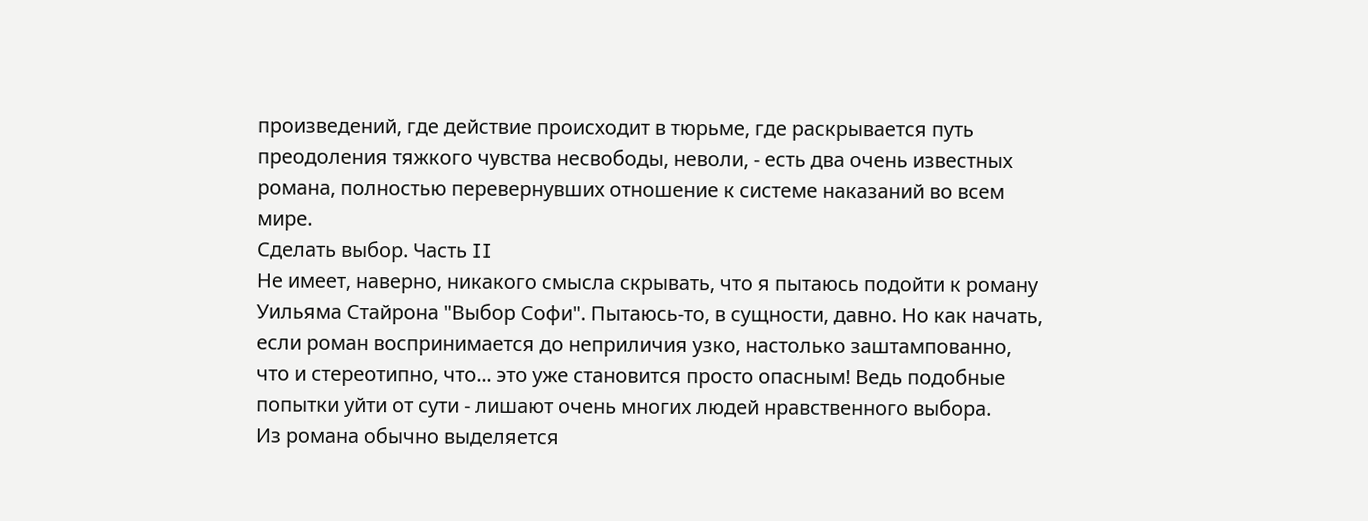произведений, где действие происходит в тюрьме, где раскрывается путь преодоления тяжкого чувства несвободы, неволи, - есть два очень известных романа, полностью перевернувших отношение к системе наказаний во всем мире.
Сделать выбор. Часть II
Не имеет, наверно, никакого смысла скрывать, что я пытаюсь подойти к роману Уильяма Стайрона "Выбор Софи". Пытаюсь-то, в сущности, давно. Но как начать, если роман воспринимается до неприличия узко, настолько заштампованно, что и стереотипно, что... это уже становится просто опасным! Ведь подобные попытки уйти от сути - лишают очень многих людей нравственного выбора.
Из романа обычно выделяется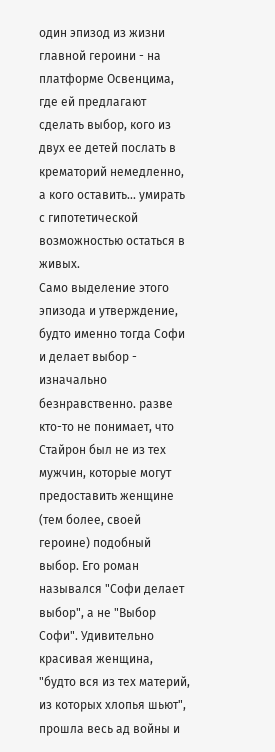один эпизод из жизни главной героини - на платформе Освенцима, где ей предлагают сделать выбор, кого из двух ее детей послать в крематорий немедленно, а кого оставить... умирать с гипотетической возможностью остаться в живых.
Само выделение этого эпизода и утверждение, будто именно тогда Софи и делает выбор - изначально безнравственно. разве кто-то не понимает, что
Стайрон был не из тех мужчин, которые могут предоставить женщине (тем более, своей героине) подобный выбор. Его роман назывался "Софи делает выбор", а не "Выбор Софи". Удивительно красивая женщина, "будто вся из тех материй, из которых хлопья шьют", прошла весь ад войны и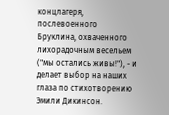концлагеря, послевоенного Бруклина, охваченного лихорадочным весельем ("мы остались живы!"), - и делает выбор на наших глаза по стихотворению Эмили Дикинсон.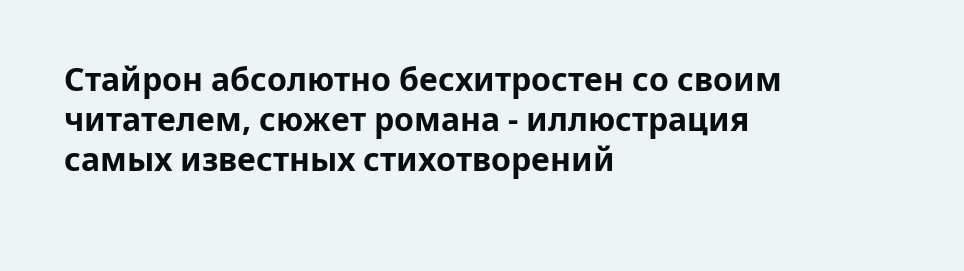Стайрон абсолютно бесхитростен со своим читателем, сюжет романа - иллюстрация самых известных стихотворений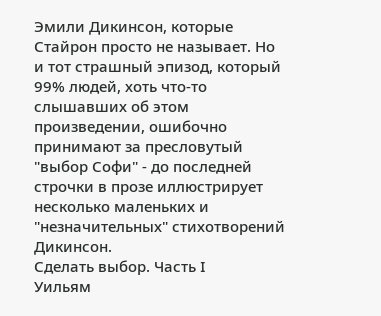Эмили Дикинсон, которые Стайрон просто не называет. Но и тот страшный эпизод, который 99% людей, хоть что-то слышавших об этом произведении, ошибочно принимают за пресловутый "выбор Софи" - до последней строчки в прозе иллюстрирует несколько маленьких и "незначительных" стихотворений Дикинсон.
Сделать выбор. Часть I
Уильям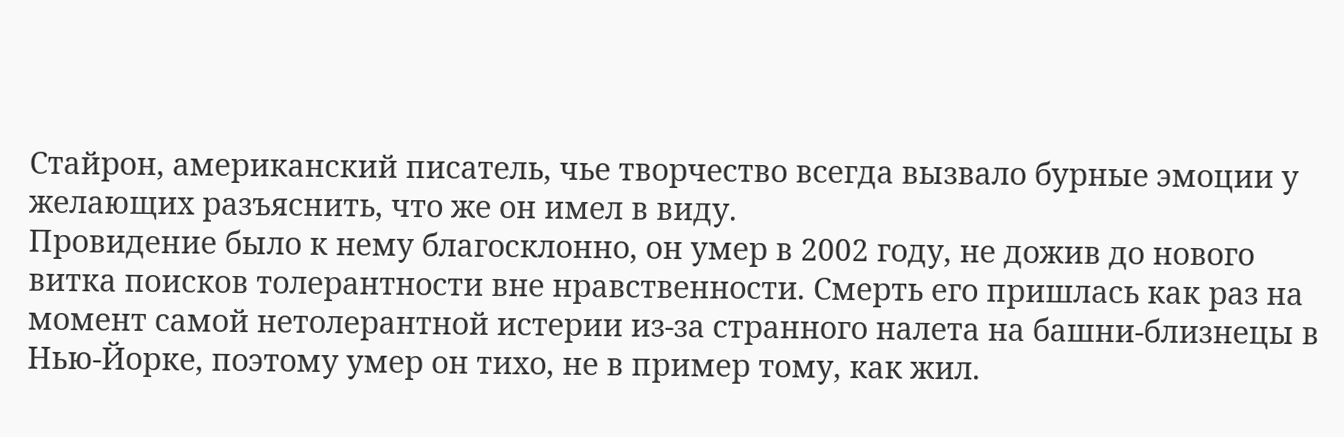Стайрон, американский писатель, чье творчество всегда вызвало бурные эмоции у желающих разъяснить, что же он имел в виду.
Провидение было к нему благосклонно, он умер в 2002 году, не дожив до нового витка поисков толерантности вне нравственности. Смерть его пришлась как раз на момент самой нетолерантной истерии из-за странного налета на башни-близнецы в Нью-Йорке, поэтому умер он тихо, не в пример тому, как жил.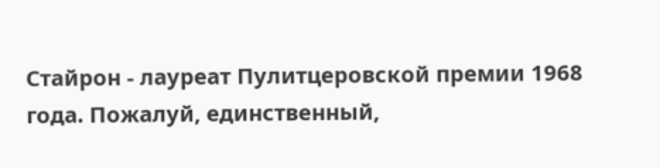Стайрон - лауреат Пулитцеровской премии 1968 года. Пожалуй, единственный,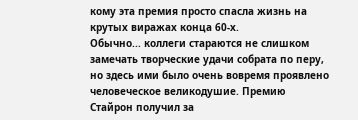кому эта премия просто спасла жизнь на крутых виражах конца 60-х.
Обычно... коллеги стараются не слишком замечать творческие удачи собрата по перу, но здесь ими было очень вовремя проявлено человеческое великодушие. Премию Стайрон получил за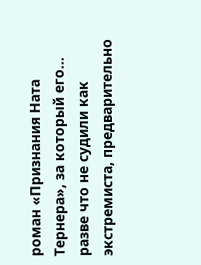роман «Признания Ната Тернера», за который его... разве что не судили как экстремиста, предварительно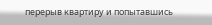перерыв квартиру и попытавшись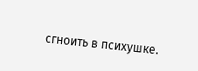сгноить в психушке.